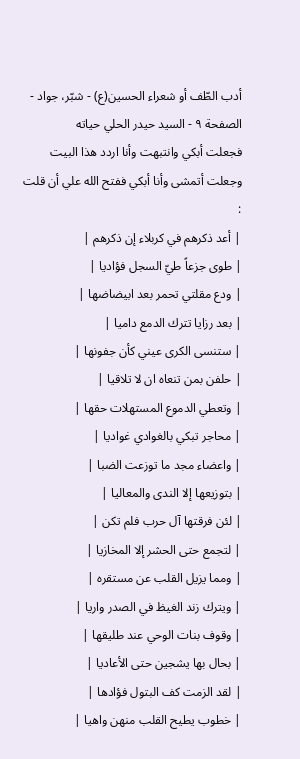أدب الطّف أو شعراء الحسين(ع) - شبّر، جواد - الصفحة ٩ - السيد حيدر الحلي حياته
فجعلت أبكي وانتبهت وأنا اردد هذا البيت وجعلت أتمشى وأنا أبكي ففتح الله علي أن قلت :
| أعد ذكرهم في كربلاء إن ذكرهم |
| طوى جزعاً طيّ السجل فؤاديا |
| ودع مقلتي تحمر بعد ابيضاضها |
| بعد رزايا تترك الدمع داميا |
| ستنسى الكرى عيني كأن جفونها |
| حلفن بمن تنعاه ان لا تلاقيا |
| وتعطي الدموع المستهلات حقها |
| محاجر تبكي بالغوادي غواديا |
| واعضاء مجد ما توزعت الضبا |
| بتوزيعها إلا الندى والمعاليا |
| لئن فرقتها آل حرب فلم تكن |
| لتجمع حتى الحشر إلا المخازيا |
| ومما يزيل القلب عن مستقره |
| ويترك زند الغيظ في الصدر واريا |
| وقوف بنات الوحي عند طليقها |
| بحال بها يشجين حتى الأعاديا |
| لقد الزمت كف البتول فؤادها |
| خطوب يطيح القلب منهن واهيا |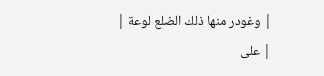| وغودر منها ذلك الضلع لوعة |
| على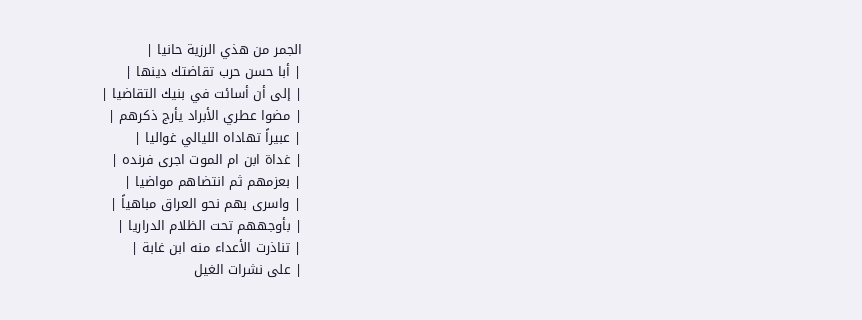الجمر من هذي الرزية حانيا |
| أبا حسن حرب تقاضتك دينها |
| إلى أن أسائت في بنيك التقاضيا |
| مضوا عطري الأبراد يأرج ذكرهم |
| عبيراً تهاداه الليالي غواليا |
| غداة ابن ام الموت اجرى فرنده |
| بعزمهم ثم انتضاهم مواضيا |
| واسرى بهم نحو العراق مباهياً |
| بأوجههم تحت الظلام الدراريا |
| تناذرت الأعداء منه ابن غابة |
| على نشرات الغيل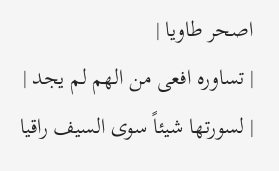اصحر طاويا |
| تساوره افعى من الهم لم يجد |
| لسورتها شيئاً سوى السيف راقيا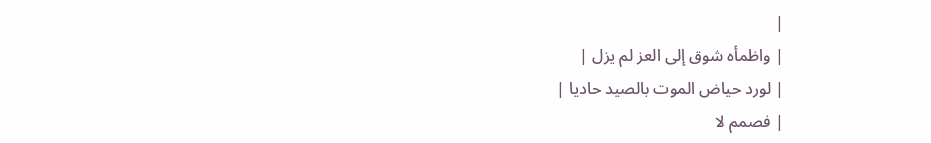|
| واظمأه شوق إلى العز لم يزل |
| لورد حياض الموت بالصيد حاديا |
| فصمم لا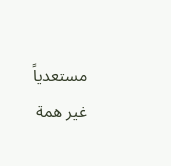مستعدياً غير همة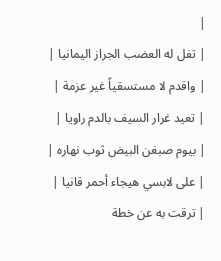|
| تفل له العضب الجراز اليمانيا |
| واقدم لا مستسقياً غير عزمة |
| تعيد غرار السيف بالدم راويا |
| بيوم صبغن البيض ثوب نهاره |
| على لابسي هيجاء أحمر قانيا |
| ترقت به عن خطة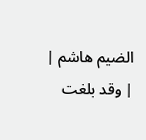الضيم هاشم |
| وقد بلغت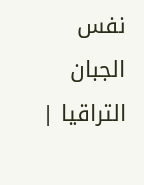نفس الجبان التراقيا |